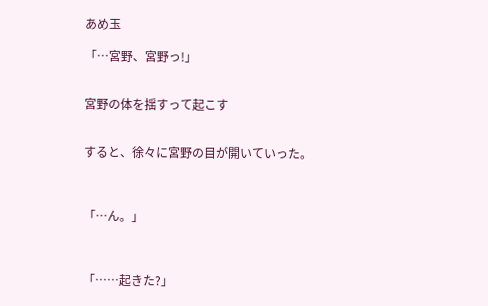あめ玉

「…宮野、宮野っ!」


宮野の体を揺すって起こす


すると、徐々に宮野の目が開いていった。



「…ん。」



「……起きた?」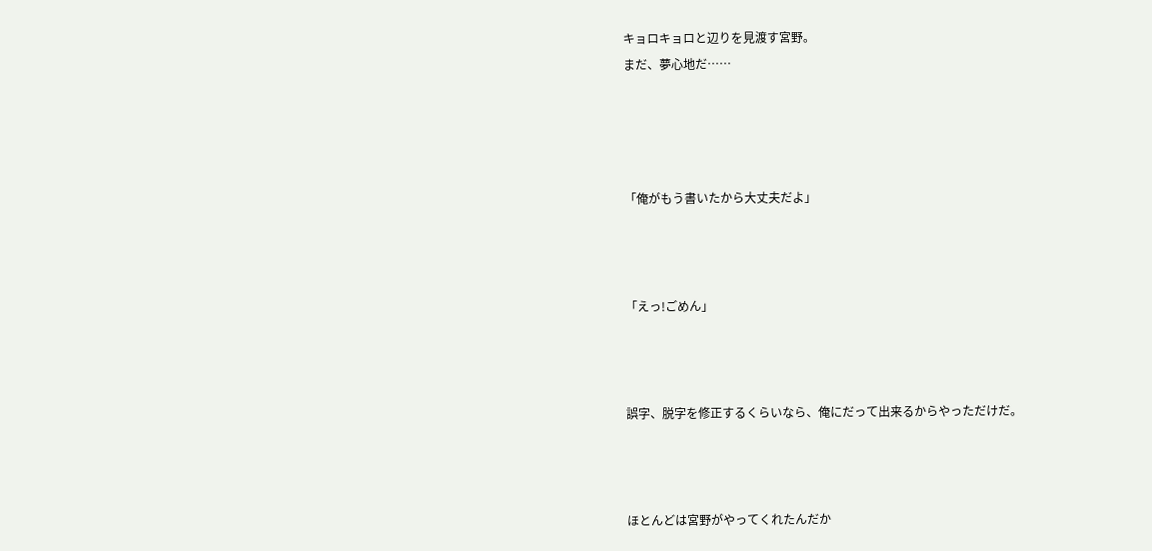キョロキョロと辺りを見渡す宮野。
まだ、夢心地だ……




「俺がもう書いたから大丈夫だよ」



「えっ!ごめん」



誤字、脱字を修正するくらいなら、俺にだって出来るからやっただけだ。



ほとんどは宮野がやってくれたんだか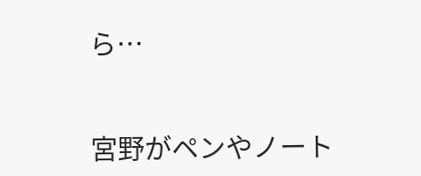ら…


宮野がペンやノート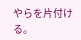やらを片付ける。